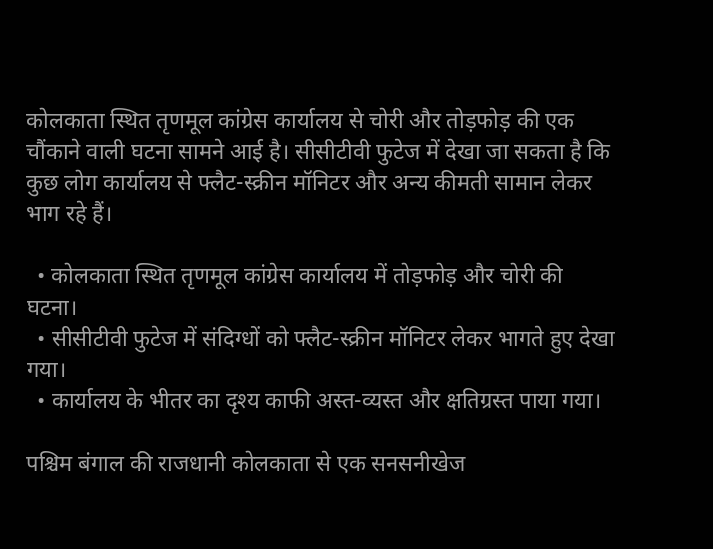कोलकाता स्थित तृणमूल कांग्रेस कार्यालय से चोरी और तोड़फोड़ की एक चौंकाने वाली घटना सामने आई है। सीसीटीवी फुटेज में देखा जा सकता है कि कुछ लोग कार्यालय से फ्लैट-स्क्रीन मॉनिटर और अन्य कीमती सामान लेकर भाग रहे हैं।

  • कोलकाता स्थित तृणमूल कांग्रेस कार्यालय में तोड़फोड़ और चोरी की घटना।
  • सीसीटीवी फुटेज में संदिग्धों को फ्लैट-स्क्रीन मॉनिटर लेकर भागते हुए देखा गया।
  • कार्यालय के भीतर का दृश्य काफी अस्त-व्यस्त और क्षतिग्रस्त पाया गया।

पश्चिम बंगाल की राजधानी कोलकाता से एक सनसनीखेज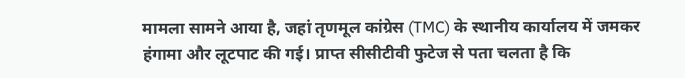मामला सामने आया है, जहां तृणमूल कांग्रेस (TMC) के स्थानीय कार्यालय में जमकर हंगामा और लूटपाट की गई। प्राप्त सीसीटीवी फुटेज से पता चलता है कि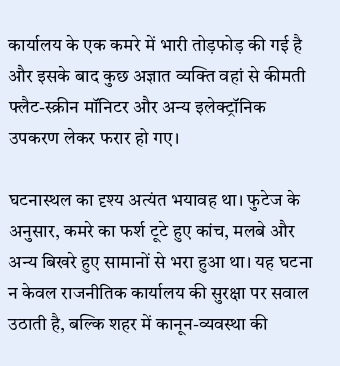कार्यालय के एक कमरे में भारी तोड़फोड़ की गई है और इसके बाद कुछ अज्ञात व्यक्ति वहां से कीमती फ्लैट-स्क्रीन मॉनिटर और अन्य इलेक्ट्रॉनिक उपकरण लेकर फरार हो गए।

घटनास्थल का दृश्य अत्यंत भयावह था। फुटेज के अनुसार, कमरे का फर्श टूटे हुए कांच, मलबे और अन्य बिखरे हुए सामानों से भरा हुआ था। यह घटना न केवल राजनीतिक कार्यालय की सुरक्षा पर सवाल उठाती है, बल्कि शहर में कानून-व्यवस्था की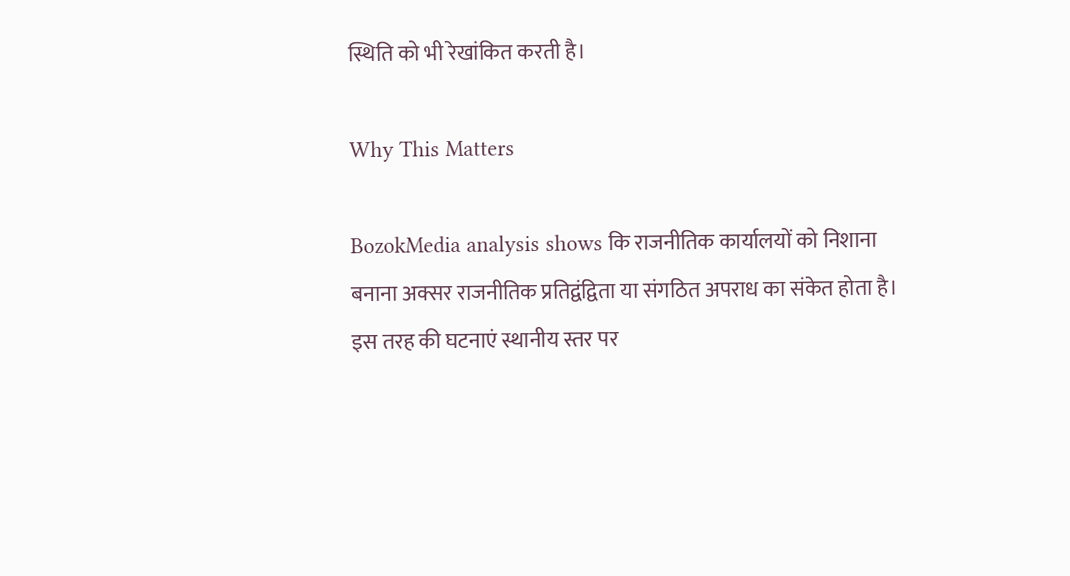स्थिति को भी रेखांकित करती है।

Why This Matters

BozokMedia analysis shows कि राजनीतिक कार्यालयों को निशाना बनाना अक्सर राजनीतिक प्रतिद्वंद्विता या संगठित अपराध का संकेत होता है। इस तरह की घटनाएं स्थानीय स्तर पर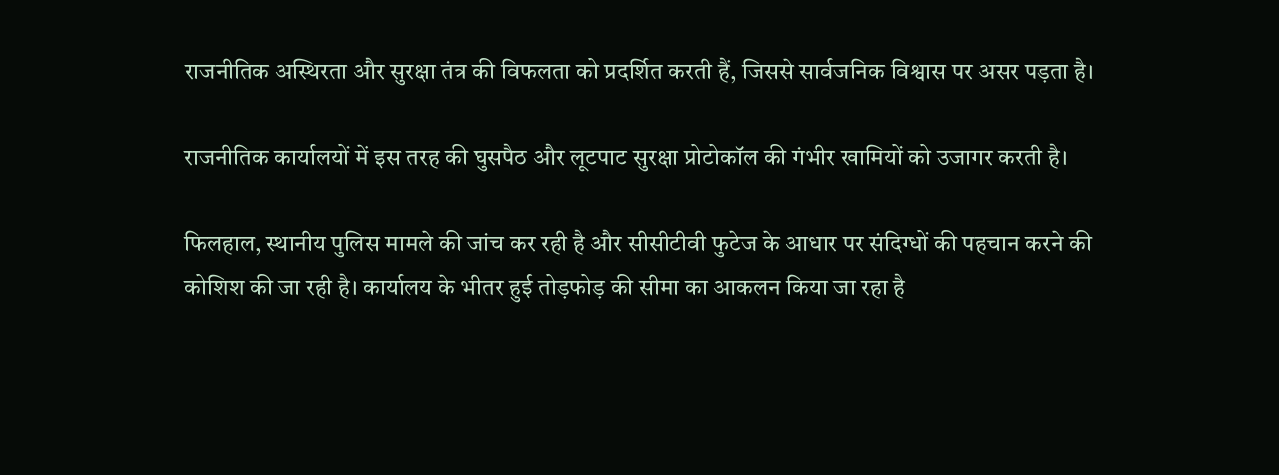राजनीतिक अस्थिरता और सुरक्षा तंत्र की विफलता को प्रदर्शित करती हैं, जिससे सार्वजनिक विश्वास पर असर पड़ता है।

राजनीतिक कार्यालयों में इस तरह की घुसपैठ और लूटपाट सुरक्षा प्रोटोकॉल की गंभीर खामियों को उजागर करती है।

फिलहाल, स्थानीय पुलिस मामले की जांच कर रही है और सीसीटीवी फुटेज के आधार पर संदिग्धों की पहचान करने की कोशिश की जा रही है। कार्यालय के भीतर हुई तोड़फोड़ की सीमा का आकलन किया जा रहा है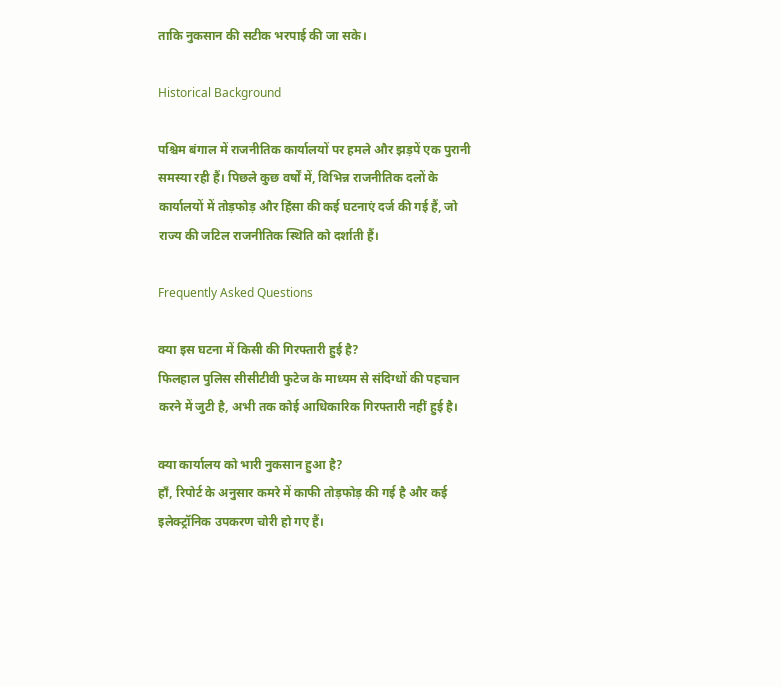ताकि नुकसान की सटीक भरपाई की जा सके।

Historical Background

पश्चिम बंगाल में राजनीतिक कार्यालयों पर हमले और झड़पें एक पुरानी समस्या रही हैं। पिछले कुछ वर्षों में, विभिन्न राजनीतिक दलों के कार्यालयों में तोड़फोड़ और हिंसा की कई घटनाएं दर्ज की गई हैं, जो राज्य की जटिल राजनीतिक स्थिति को दर्शाती हैं।

Frequently Asked Questions

क्या इस घटना में किसी की गिरफ्तारी हुई है?
फिलहाल पुलिस सीसीटीवी फुटेज के माध्यम से संदिग्धों की पहचान करने में जुटी है, अभी तक कोई आधिकारिक गिरफ्तारी नहीं हुई है।

क्या कार्यालय को भारी नुकसान हुआ है?
हाँ, रिपोर्ट के अनुसार कमरे में काफी तोड़फोड़ की गई है और कई इलेक्ट्रॉनिक उपकरण चोरी हो गए हैं।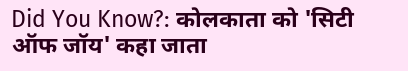Did You Know?: कोलकाता को 'सिटी ऑफ जॉय' कहा जाता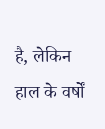है, लेकिन हाल के वर्षों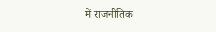में राजनीतिक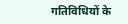गतिविधियों के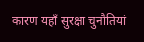कारण यहाँ सुरक्षा चुनौतियां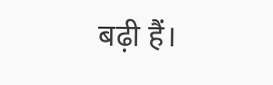बढ़ी हैं।